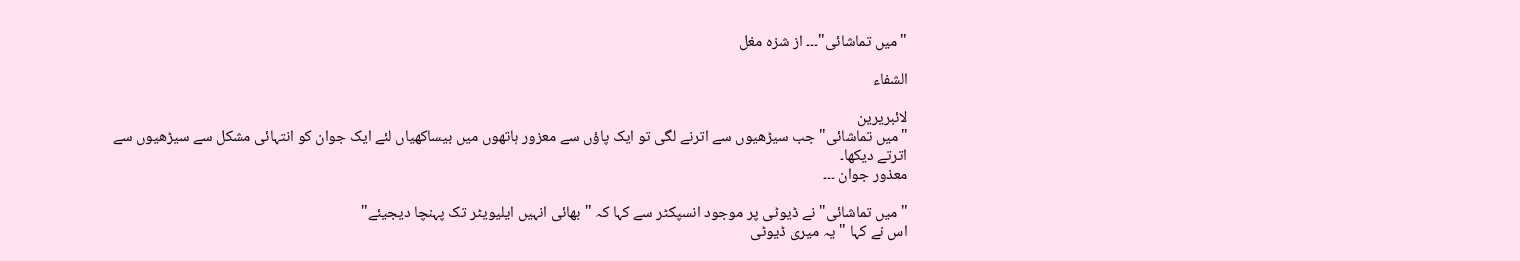"میں تماشائی"۔۔۔ از شزہ مغل

الشفاء

لائبریرین
"میں تماشائی" جب سیڑھیوں سے اترنے لگی تو ایک پاؤں سے معزور ہاتھوں میں بیساکھیاں لئے ایک جوان کو انتہائی مشکل سے سیڑھیوں سے اترتے دیکھا۔
معذور جوان ۔۔۔

"میں تماشائی" نے ڈیوٹی پر موجود انسپکٹر سے کہا کہ "بھائی انہیں ایلیویٹر تک پہنچا دیجیئے"
اس نے کہا "یہ میری ڈیوٹی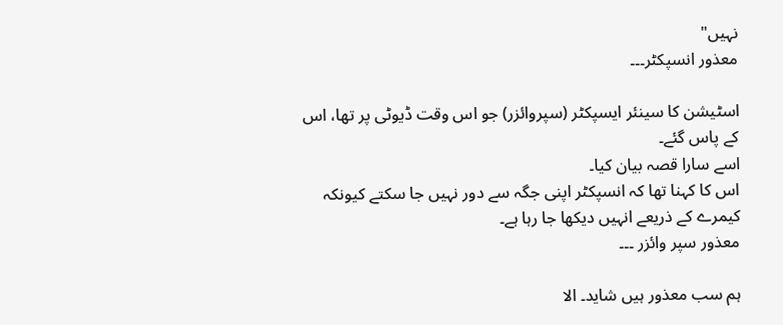نہیں"
معذور انسپکٹر۔۔۔

اسٹیشن کا سینئر ایسپکٹر (سپروائزر) جو اس وقت ڈیوٹی پر تھا، اس کے پاس گئے۔
اسے سارا قصہ بیان کیا۔
اس کا کہنا تھا کہ انسپکٹر اپنی جگہ سے دور نہیں جا سکتے کیونکہ کیمرے کے ذریعے انہیں دیکھا جا رہا ہے۔
معذور سپر وائزر ۔۔۔

ہم سب معذور ہیں شاید۔ الا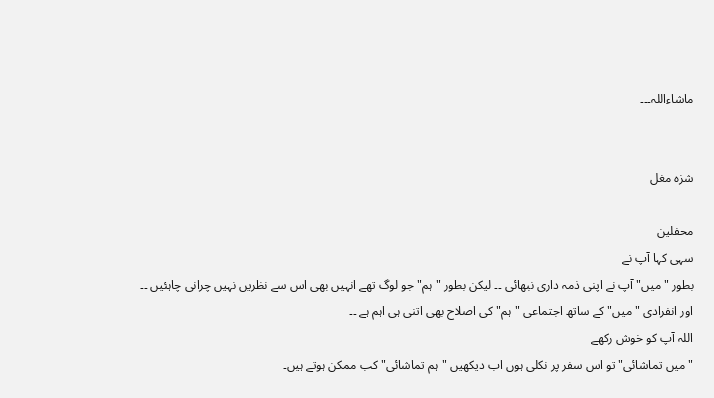ماشاءاللہ۔۔۔


شزہ مغل

محفلین
سہی کہا آپ نے
بطور "میں" آپ نے اپنی ذمہ داری نبھائی ۔۔ لیکن بطور "ہم" جو لوگ تھے انہیں بھی اس سے نظریں نہیں چرانی چاہئیں ۔۔
اور انفرادی "میں" کے ساتھ اجتماعی "ہم" کی اصلاح بھی اتنی ہی اہم ہے ۔۔
اللہ آپ کو خوش رکھے
"میں تماشائی" تو اس سفر پر نکلی ہوں اب دیکھیں "ہم تماشائی" کب ممکن ہوتے ہیں۔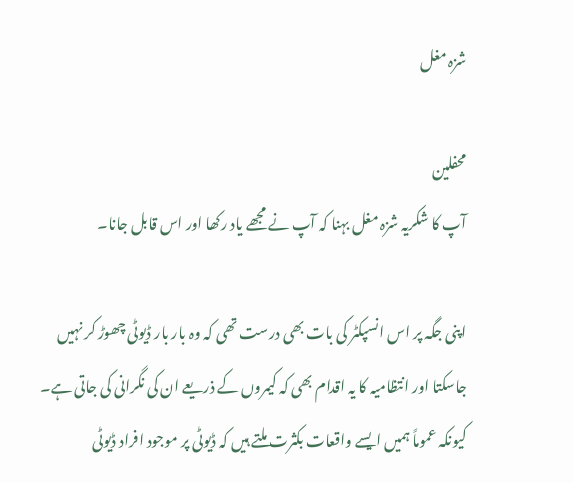شزہ مغل

محفلین
آپ کا شکریہ شزہ مغل بہنا کہ آپ نے مجھے یاد رکھا اور اس قابل جانا۔

اپنی جگہ پر اس انسپکٹر کی بات بھی درست تھی کہ وہ بار بار ڈیوٹی چھوڑ کر نہیں جاسکتا اور انتظامیہ کا یہ اقدام بھی کہ کیمروں کے ذریعے ان کی نگرانی کی جاتی ہے۔ کیونکہ عموماً ہمیں ایسے واقعات بکثرت ملتے ہیں کہ ڈیوٹی پر موجود افراد ڈیوٹی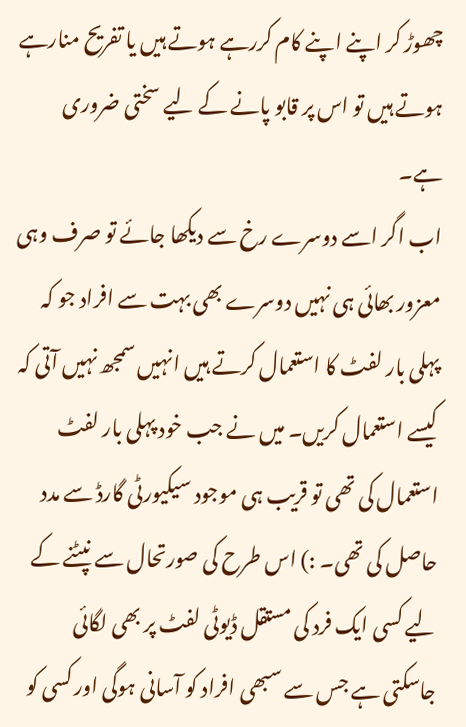چھوڑ کر اپنے اپنے کام کررہے ہوتے ہیں یا تفریح منارہے ہوتے ہیں تو اس پر قابو پانے کے لیے سختی ضروری ہے۔
اب اگر اسے دوسرے رخ سے دیکھا جائے تو صرف وہی معزور بھائی ہی نہیں دوسرے بھی بہت سے افراد جو کہ پہلی بار لفٹ کا استعمال کرتے ہیں انہیں سمجھ نہیں آتی کہ کیسے استعمال کریں۔ میں نے جب خود پہلی بار لفٹ استعمال کی تھی تو قریب ہی موجود سیکیورٹی گارڈ سے مدد حاصل کی تھی۔ :) اس طرح کی صورتحال سے نپٹنے کے لیے کسی ایک فرد کی مستقل ڈیوٹی لفٹ پر بھی لگائی جاسکتی ہے جس سے سبھی افراد کو آسانی ہوگی اور کسی کو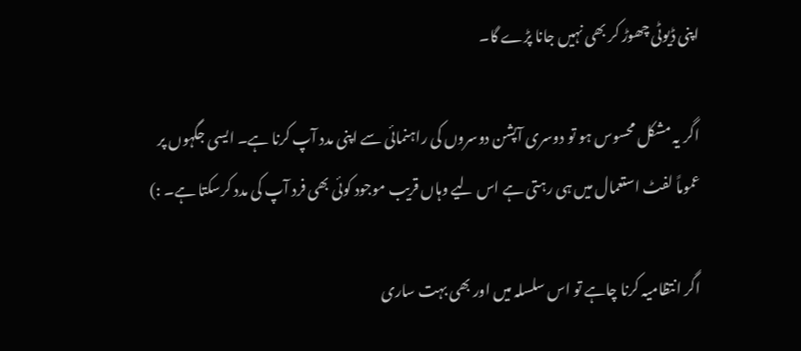اپنی ڈیوٹی چھوڑ کر بھی نہیں جانا پڑے گا۔

اگر یہ مشکل محسوس ہو تو دوسری آپشن دوسروں کی راہنمائی سے اپنی مدد آپ کرنا ہے۔ ایسی جگہوں پر عموماً لفٹ استعمال میں ہی رہتی ہے اس لیے وہاں قریب موجود کوئی بھی فرد آپ کی مدد کرسکتا ہے۔ :)

اگر انتظامیہ کرنا چاہے تو اس سلسلہ میں اور بھی بہت ساری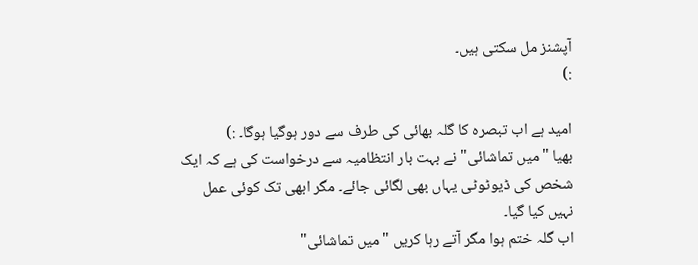آپشنز مل سکتی ہیں۔
:)

امید ہے اب تبصرہ کا گلہ بھائی کی طرف سے دور ہوگیا ہوگا۔ :)
بھیا "میں تماشائی" نے بہت بار انتظامیہ سے درخواست کی ہے کہ ایک شخص کی ڈیوٹوٹی یہاں بھی لگائی جائے۔ مگر ابھی تک کوئی عمل نہیں کیا گیا۔
اب گلہ ختم ہوا مگر آتے رہا کریں "میں تماشائی"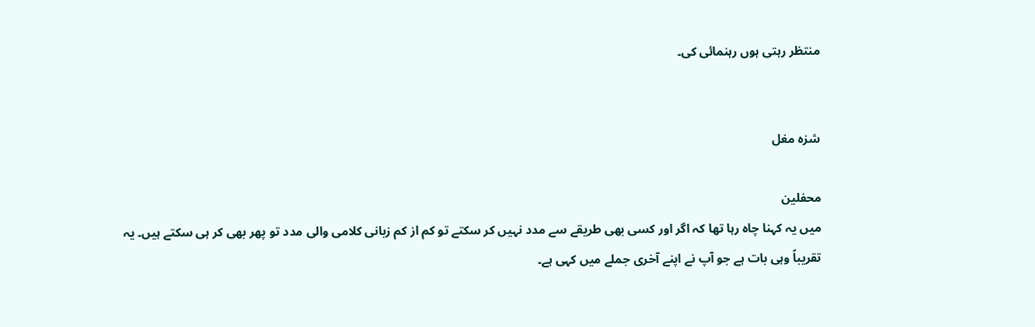منتظر رہتی ہوں رہنمائی کی۔


شزہ مغل

محفلین
میں یہ کہنا چاہ رہا تھا کہ اگر اور کسی بھی طریقے سے مدد نہیں کر سکتے تو کم از کم زبانی کلامی والی مدد تو پھر بھی کر ہی سکتے ہیں۔ یہ تقریباً وہی بات ہے جو آپ نے اپنے آخری جملے میں کہی ہے۔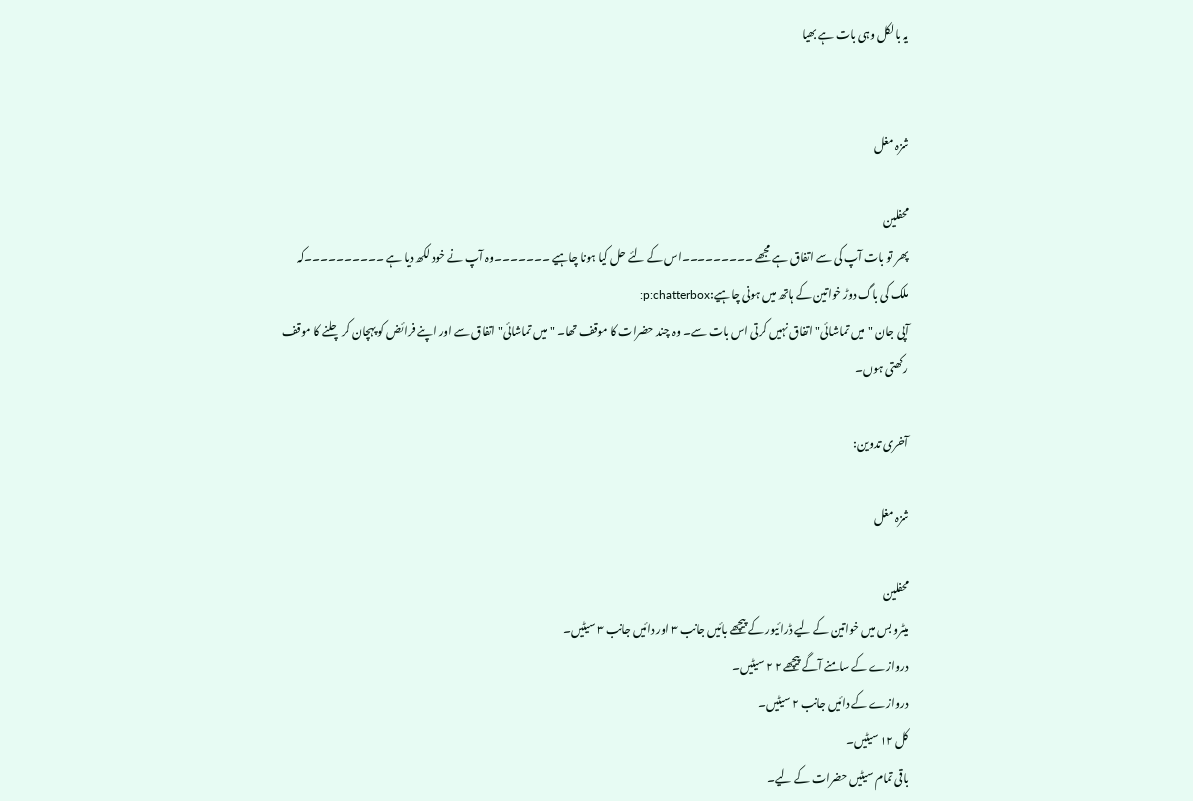یہ بالکل وہی بات ہے بھیا


شزہ مغل

محفلین
پھر تو بات آپ کی سے اتفاق ہے مجھے ۔۔۔۔۔۔۔۔۔اس کے لئے حل کیا ہونا چاہیے ۔۔۔۔۔۔۔وہ آپ نے خود لکھ دیا ہے ۔۔۔۔۔۔۔۔۔۔کہ ملک کی باگ دوڑ خواتین کے ہاتھ میں ہونی چاہیے:p:chatterbox:
آپی جان "میں تماشائی" اتفاق نہیں کرتی اس بات سے۔ وہ چند حضرات کا موقف تھا۔ "میں تماشائی" اتفاق سے اور اپنے فرائض کو پہچان کر چلنے کا موقف رکھتی ہوں۔

آخری تدوین:

شزہ مغل

محفلین
میٹرو بس میں خواتین کے لیے ڈرائیور کے پیچھے بائیں جانب ۳ اور دائیں جانب ۳ سیٹیں۔
دروازے کے سامنے آگے پیچھے ۲ ۲ سیٹیں۔
دروازے کے دائیں جانب ۲ سیٹیں۔
کل ۱۲ سیٹیں۔
باقی تمام سیٹیں حضرات کے لیے۔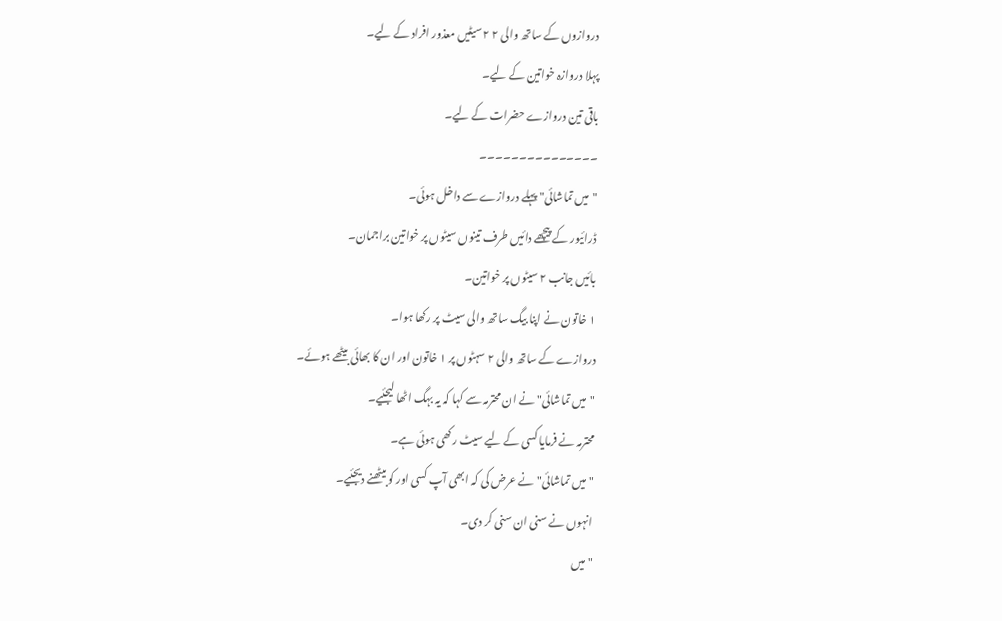دروازوں کے ساتھ والی ۲ ۲ سیٹیں معذور افراد کے لیے۔
پہلا دروازہ خواتین کے لیے۔
باقی تین دروازے حضرات کے لیے۔
۔۔۔۔۔۔۔۔۔۔۔۔۔۔۔
"میں تماشائی" پہلے دروازے سے داخل ہوئی۔
ڈرائیور کے پیچھے دائیں طرف تینوں سیٹوں پر خواتین براجمان۔
بائیں جانب ۲ سیٹوں پر خواتین۔
۱ خاتون نے اپنا بیگ ساتھ والی سیٹ پر رکھا ہوا۔
دروازے کے ساتھ والی ۲ سہٹوں پر ۱ خاتون اور ان کا بھائی بیٹھے ہوئے۔
"میں تماشائی" نے ان محترمہ سے کہا کہ یہ بہگ اٹھا لیجئیے۔
محترمہ نے فرمایا کسی کے لیے سیٹ رکھی ہوئی ہے۔
"میں تماشائی" نے عرض کی کہ ابھی آپ کسی اور کو بیٹھنے دیجئیے۔
انہوں نے سنی ان سنی کر دی۔
"میں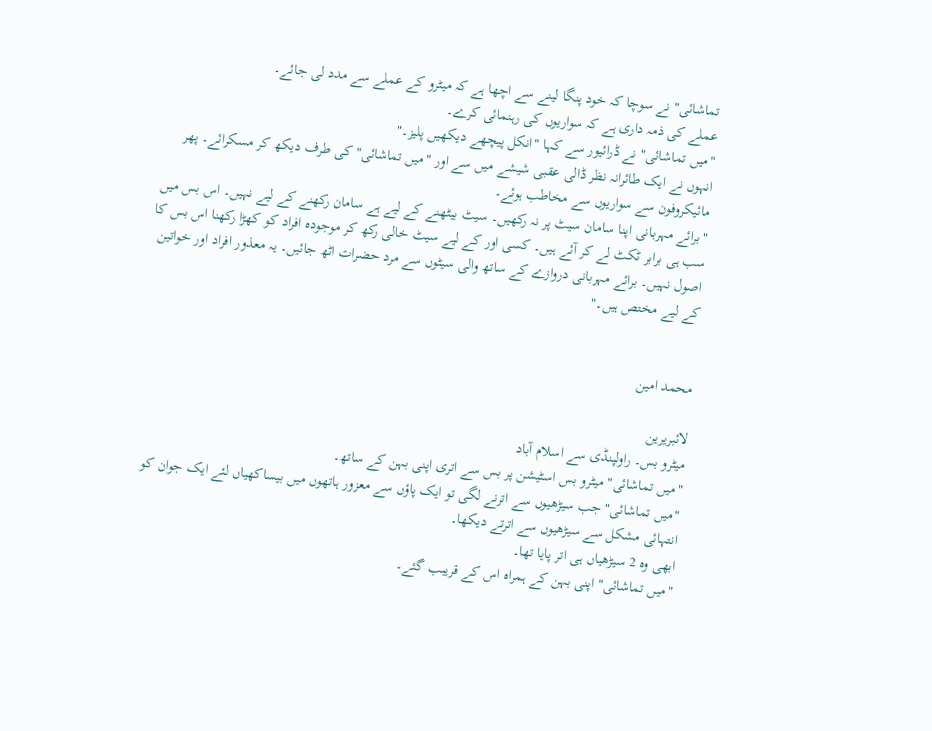تماشائی" نے سوچا کہ خود پنگا لینے سے اچھا ہے کہ میٹرو کے عملے سے مدد لی جائے۔
عملے کی ذمہ داری ہے کہ سواریوں کی رہنمائی کرے۔
"میں تماشائی" نے ڈرائیور سے کہا "انکل پیچھے دیکھیں پلیز۔"
انہوں نے ایک طائرانہ نظر ڈالی عقبی شیشے میں سے اور "میں تماشائی" کی طرف دیکھ کر مسکرائے۔ پھر مائیکروفون سے سواریوں سے مخاطب ہوئے۔
"برائے مہربانی اپنا سامان سیٹ پر نہ رکھیں۔ سیٹ بیٹھنے کے لیے ہے سامان رکھنے کے لیے نہیں۔ اس بس میں سب ہی برابر ٹکٹ لے کر آئے ہیں۔ کسی اور کے لیے سیٹ خالی رکھ کر موجودہ افراد کو کھڑا رکھنا اس بس کا اصول نہیں۔ برائے مہربانی دروازے کے ساتھ والی سیٹوں سے مرد حضرات اٹھ جائیں۔ یہ معذور افراد اور خواتین کے لیے مختص ہیں۔"


محمد امین

لائبریرین
میٹرو بس۔ راولپنڈی سے اسلام آباد
"میں تماشائی" میٹرو بس اسٹیشن پر بس سے اتری اپنی بہن کے ساتھ۔
"میں تماشائی" جب سیڑھیوں سے اترنے لگی تو ایک پاؤں سے معزور ہاتھوں میں بیساکھیاں لئے ایک جوان کو انتہائی مشکل سے سیڑھیوں سے اترتے دیکھا۔
ابھی وہ 2 سیڑھیاں ہی اتر پایا تھا۔
"میں تماشائی" اپنی بہن کے ہمراہ اس کے قریبب گئے۔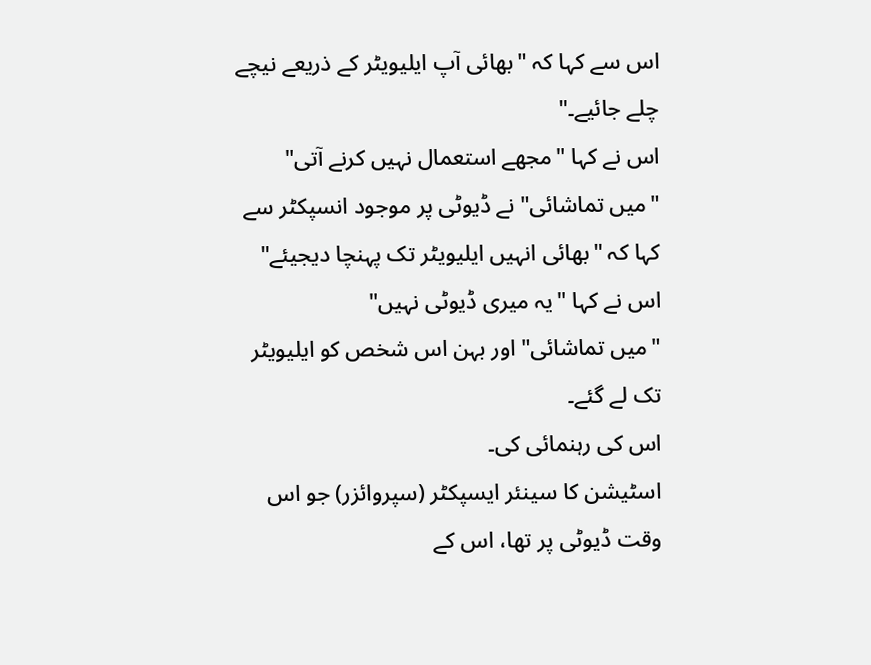اس سے کہا کہ "بھائی آپ ایلیویٹر کے ذریعے نیچے چلے جائیے۔"
اس نے کہا "مجھے استعمال نہیں کرنے آتی"
"میں تماشائی" نے ڈیوٹی پر موجود انسپکٹر سے کہا کہ "بھائی انہیں ایلیویٹر تک پہنچا دیجیئے"
اس نے کہا "یہ میری ڈیوٹی نہیں"
"میں تماشائی" اور بہن اس شخص کو ایلیویٹر تک لے گئے۔
اس کی رہنمائی کی۔
اسٹیشن کا سینئر ایسپکٹر (سپروائزر) جو اس وقت ڈیوٹی پر تھا، اس کے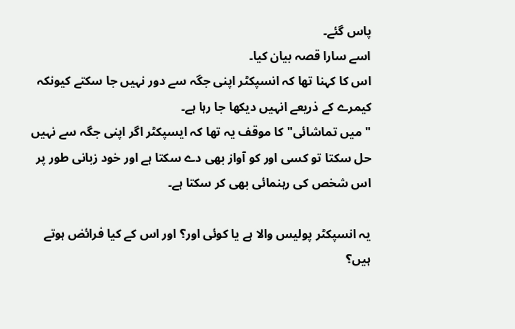پاس گئے۔
اسے سارا قصہ بیان کیا۔
اس کا کہنا تھا کہ انسپکٹر اپنی جگہ سے دور نہیں جا سکتے کیونکہ کیمرے کے ذریعے انہیں دیکھا جا رہا ہے۔
"میں تماشائی" کا موقف یہ تھا کہ ایسپکٹر اگر اپنی جگہ سے نہیں حل سکتا تو کسی اور کو آواز بھی دے سکتا ہے اور خود زبانی طور پر اس شخص کی رہنمائی بھی کر سکتا ہے۔

یہ انسپکٹر پولیس والا ہے یا کوئی اور؟ اور اس کے کیا فرائض ہوتے ہیں؟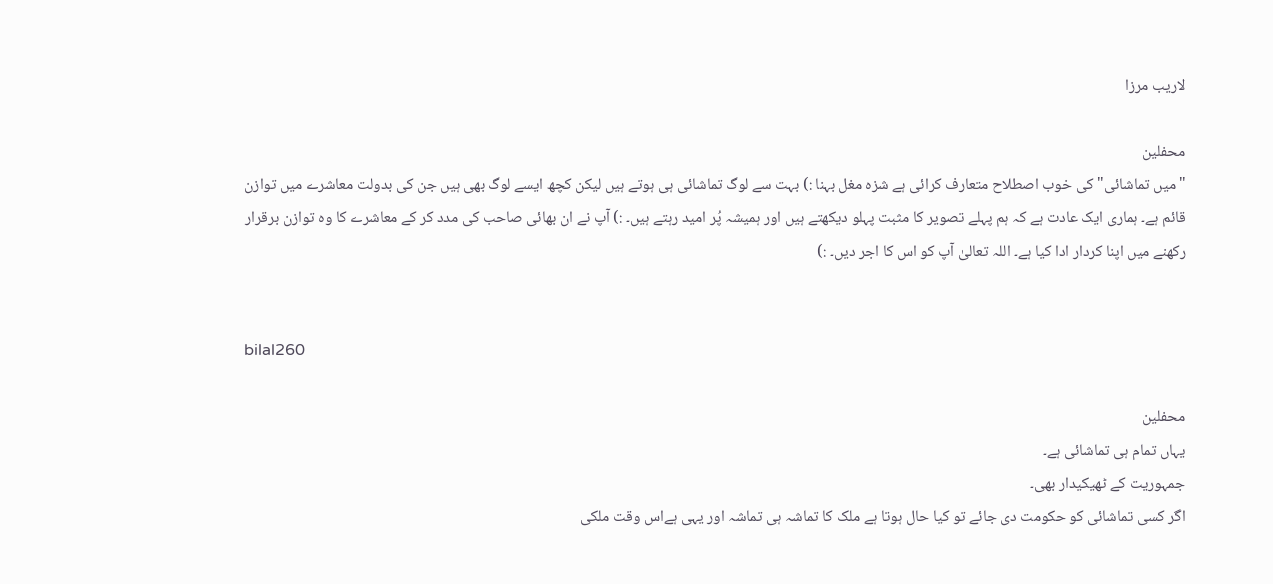لاریب مرزا

محفلین
"میں تماشائی" کی خوب اصطلاح متعارف کرائی ہے شزہ مغل بہنا :) بہت سے لوگ تماشائی ہی ہوتے ہیں لیکن کچھ ایسے لوگ بھی ہیں جن کی بدولت معاشرے میں توازن قائم ہے۔ ہماری ایک عادت ہے کہ ہم پہلے تصویر کا مثبت پہلو دیکھتے ہیں اور ہمیشہ پُر امید رہتے ہیں۔ :) آپ نے ان بھائی صاحب کی مدد کر کے معاشرے کا وہ توازن برقرار رکھنے میں اپنا کردار ادا کیا ہے۔ اللہ تعالیٰ آپ کو اس کا اجر دیں۔ :)


bilal260

محفلین
یہاں تمام ہی تماشائی ہے۔
جمہوریت کے ٹھیکیدار بھی۔
اگر کسی تماشائی کو حکومت دی جائے تو کیا حال ہوتا ہے ملک کا تماشہ ہی تماشہ اور یہی ہےاس وقت ملکی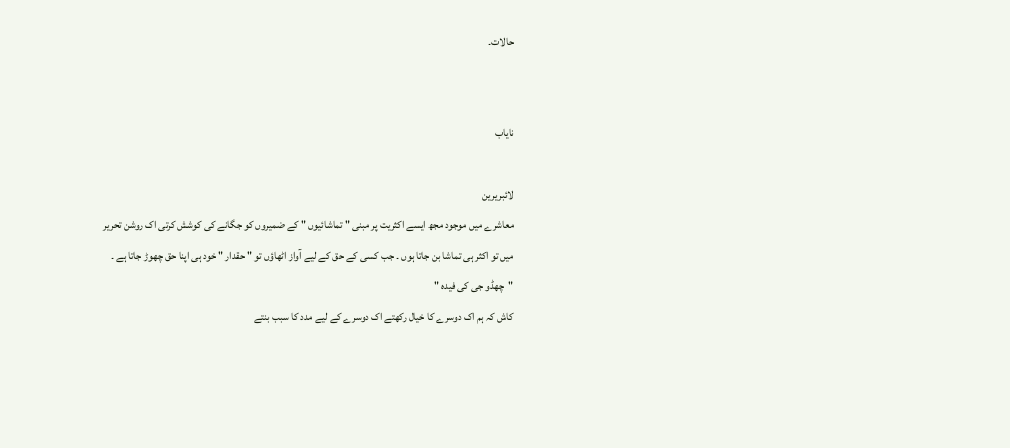حالات۔


نایاب

لائبریرین
معاشرے میں موجود مجھ ایسے اکثریت پر مبنی " تماشائیوں " کے ضمیروں کو جگانے کی کوشش کرتی اک روشن تحریر
میں تو اکثر ہی تماشا بن جاتا ہوں ۔ جب کسی کے حق کے لیے آواز اٹھاؤں تو " حقدار " خود ہی اپنا حق چھوڑ جاتا ہے ۔
"چھڈو جی کی فیدہ "
کاش کہ ہم اک دوسرے کا خیال رکھتے اک دوسرے کے لیے مدد کا سبب بنتے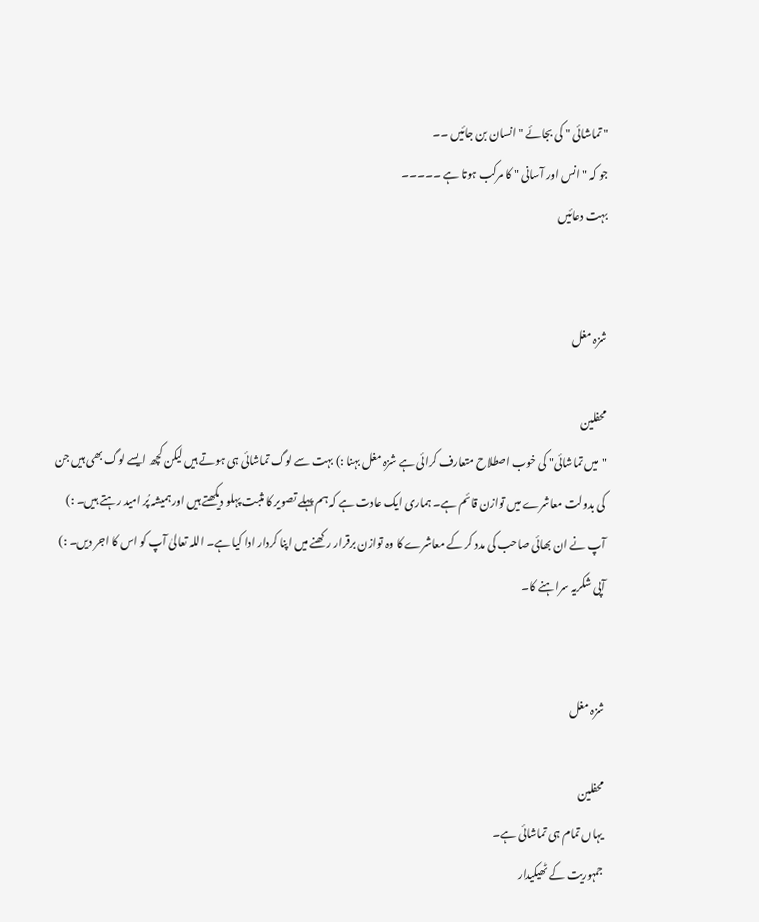" تماشائی " کی بجائے " انسان بن جائیں ۔۔
جو کہ " انس اور آسانی " کا مرکب ہوتا ہے ۔۔۔۔۔
بہت دعائیں


شزہ مغل

محفلین
"میں تماشائی" کی خوب اصطلاح متعارف کرائی ہے شزہ مغل بہنا :) بہت سے لوگ تماشائی ہی ہوتے ہیں لیکن کچھ ایسے لوگ بھی ہیں جن کی بدولت معاشرے میں توازن قائم ہے۔ ہماری ایک عادت ہے کہ ہم پہلے تصویر کا مثبت پہلو دیکھتے ہیں اور ہمیشہ پُر امید رہتے ہیں۔ :) آپ نے ان بھائی صاحب کی مدد کر کے معاشرے کا وہ توازن برقرار رکھنے میں اپنا کردار ادا کیا ہے۔ اللہ تعالیٰ آپ کو اس کا اجر دیں۔ :)
آپی شکریہ سراہنے کا۔


شزہ مغل

محفلین
یہاں تمام ہی تماشائی ہے۔
جمہوریت کے ٹھیکیدار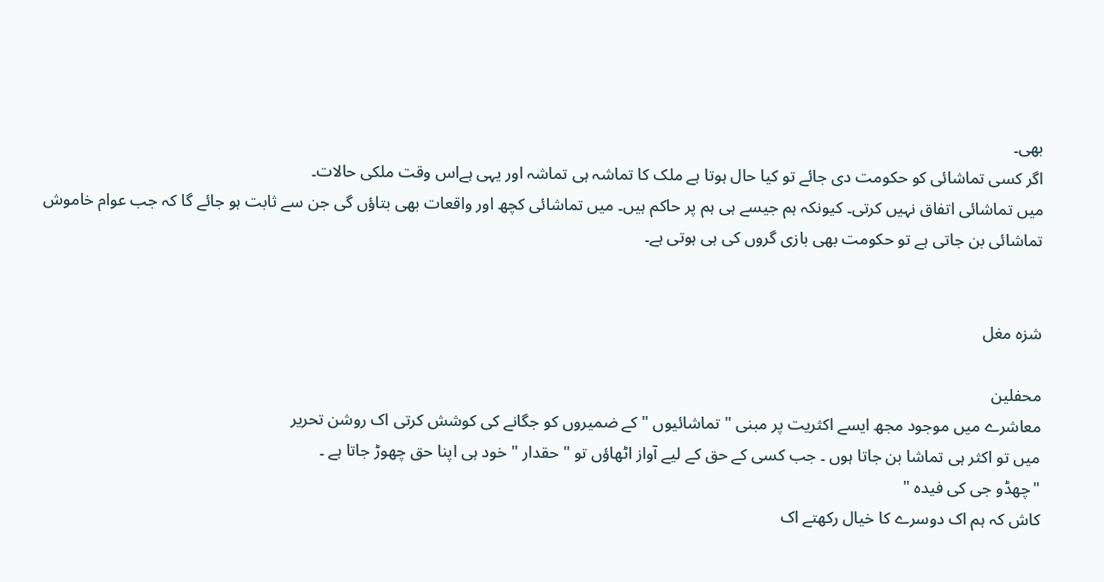بھی۔
اگر کسی تماشائی کو حکومت دی جائے تو کیا حال ہوتا ہے ملک کا تماشہ ہی تماشہ اور یہی ہےاس وقت ملکی حالات۔
میں تماشائی اتفاق نہیں کرتی۔ کیونکہ ہم جیسے ہی ہم پر حاکم ہیں۔ میں تماشائی کچھ اور واقعات بھی بتاؤں گی جن سے ثابت ہو جائے گا کہ جب عوام خاموش تماشائی بن جاتی ہے تو حکومت بھی بازی گروں کی ہی ہوتی ہے۔


شزہ مغل

محفلین
معاشرے میں موجود مجھ ایسے اکثریت پر مبنی " تماشائیوں " کے ضمیروں کو جگانے کی کوشش کرتی اک روشن تحریر
میں تو اکثر ہی تماشا بن جاتا ہوں ۔ جب کسی کے حق کے لیے آواز اٹھاؤں تو " حقدار " خود ہی اپنا حق چھوڑ جاتا ہے ۔
"چھڈو جی کی فیدہ "
کاش کہ ہم اک دوسرے کا خیال رکھتے اک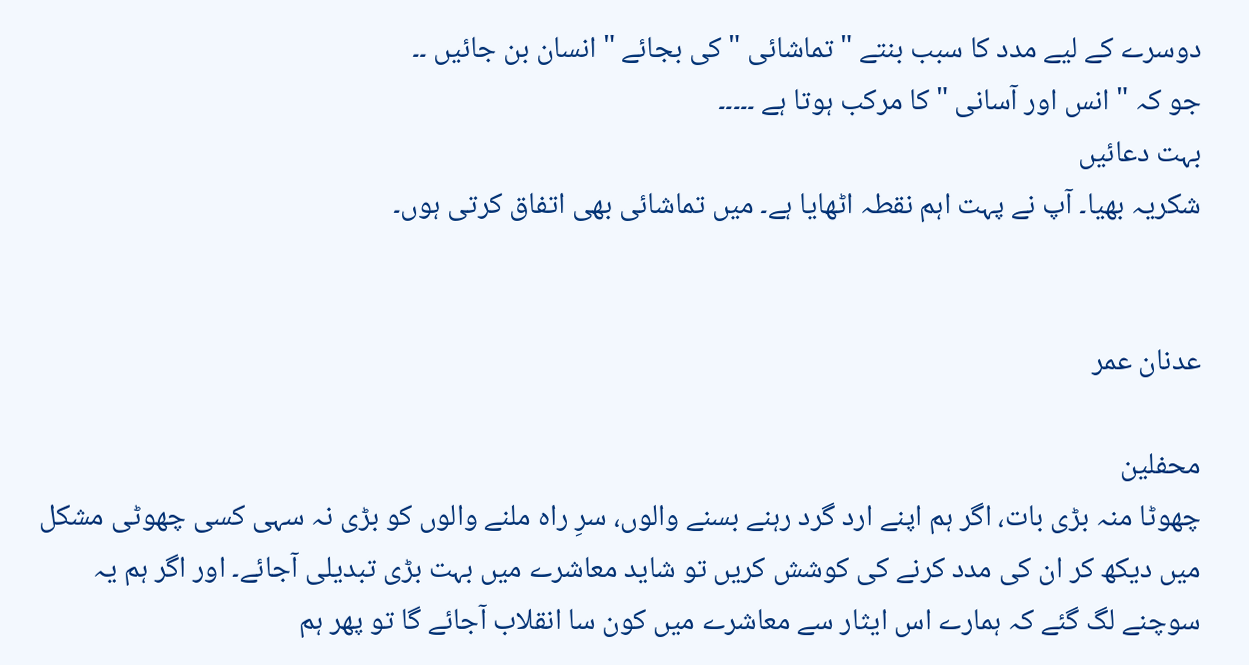دوسرے کے لیے مدد کا سبب بنتے " تماشائی " کی بجائے " انسان بن جائیں ۔۔
جو کہ " انس اور آسانی " کا مرکب ہوتا ہے ۔۔۔۔۔
بہت دعائیں
شکریہ بھیا۔ آپ نے پہت اہم نقطہ اٹھایا ہے۔ میں تماشائی بھی اتفاق کرتی ہوں۔


عدنان عمر

محفلین
چھوٹا منہ بڑی بات، اگر ہم اپنے ارد گرد رہنے بسنے والوں، سرِ راہ ملنے والوں کو بڑی نہ سہی کسی چھوٹی مشکل میں دیکھ کر ان کی مدد کرنے کی کوشش کریں تو شاید معاشرے میں بہت بڑی تبدیلی آجائے۔ اور اگر ہم یہ سوچنے لگ گئے کہ ہمارے اس ایثار سے معاشرے میں کون سا انقلاب آجائے گا تو پھر ہم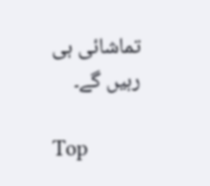تماشائی ہی رہیں گے۔

Top